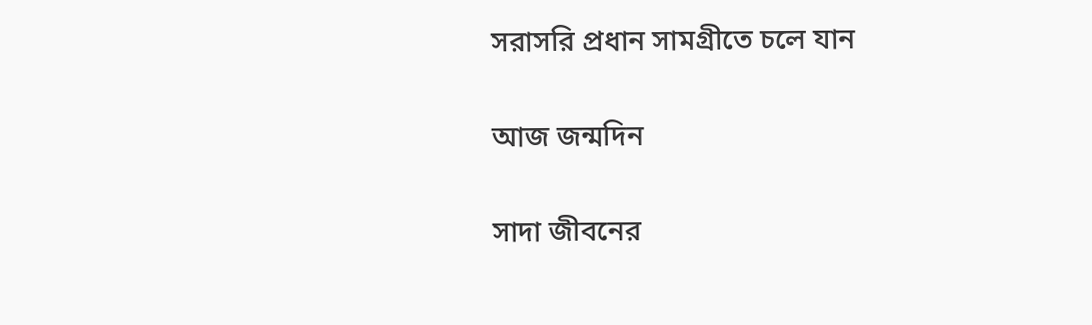সরাসরি প্রধান সামগ্রীতে চলে যান

আজ জন্মদিন

সাদা জীবনের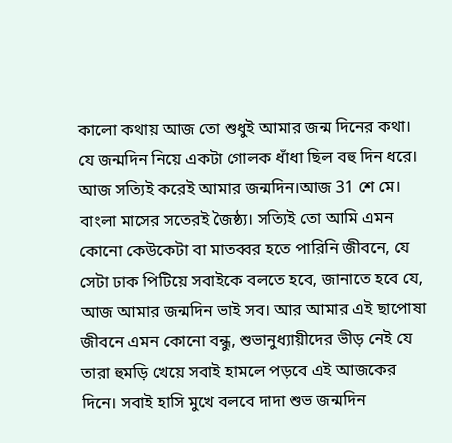কালো কথায় আজ তো শুধুই আমার জন্ম দিনের কথা। যে জন্মদিন নিয়ে একটা গোলক ধাঁধা ছিল বহু দিন ধরে। আজ সত্যিই করেই আমার জন্মদিন।আজ 31 শে মে। বাংলা মাসের সতেরই জৈষ্ঠ্য। সত্যিই তো আমি এমন কোনো কেউকেটা বা মাতব্বর হতে পারিনি জীবনে, যে সেটা ঢাক পিটিয়ে সবাইকে বলতে হবে, জানাতে হবে যে, আজ আমার জন্মদিন ভাই সব। আর আমার এই ছাপোষা জীবনে এমন কোনো বন্ধু, শুভানুধ্যায়ীদের ভীড় নেই যে তারা হুমড়ি খেয়ে সবাই হামলে পড়বে এই আজকের দিনে। সবাই হাসি মুখে বলবে দাদা শুভ জন্মদিন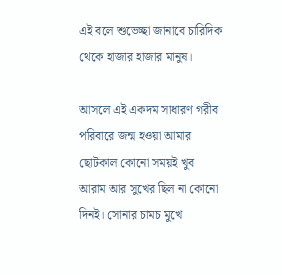এই বলে শুভেচ্ছা জানাবে চারিদিক থেকে হাজার হাজার মানুষ।

আসলে এই একদম সাধারণ গরীব পরিবারে জন্ম হওয়া আমার ছোটকাল কোনো সময়ই খুব আরাম আর সুখের ছিল না কোনো দিনই। সোনার চামচ মুখে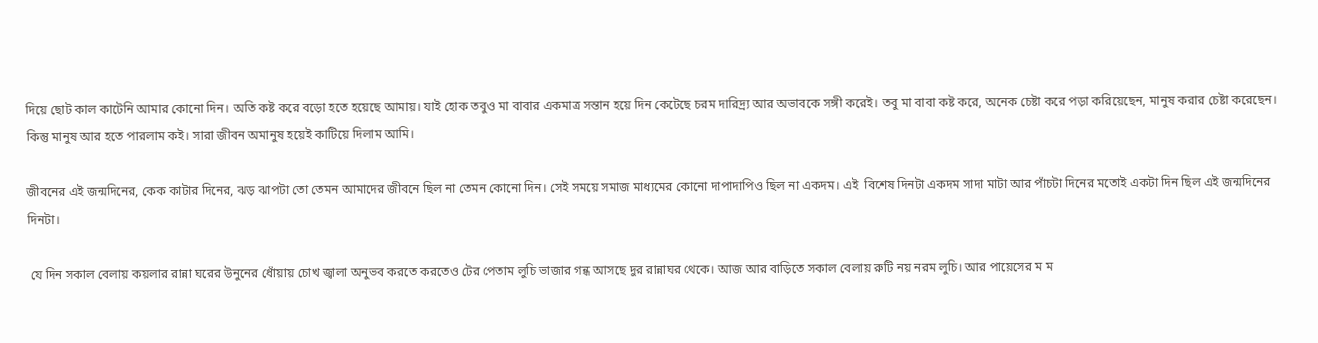দিয়ে ছোট কাল কাটেনি আমার কোনো দিন। অতি কষ্ট করে বড়ো হতে হয়েছে আমায়। যাই হোক তবুও মা বাবার একমাত্র সন্তান হয়ে দিন কেটেছে চরম দারিদ্র্য আর অভাবকে সঙ্গী করেই। তবু মা বাবা কষ্ট করে, অনেক চেষ্টা করে পড়া করিয়েছেন, মানুষ করার চেষ্টা করেছেন। কিন্তু মানুষ আর হতে পারলাম কই। সারা জীবন অমানুষ হয়েই কাটিয়ে দিলাম আমি।

জীবনের এই জন্মদিনের, কেক কাটার দিনের, ঝড় ঝাপটা তো তেমন আমাদের জীবনে ছিল না তেমন কোনো দিন। সেই সময়ে সমাজ মাধ্যমের কোনো দাপাদাপিও ছিল না একদম। এই  বিশেষ দিনটা একদম সাদা মাটা আর পাঁচটা দিনের মতোই একটা দিন ছিল এই জন্মদিনের দিনটা।

 যে দিন সকাল বেলায় কয়লার রান্না ঘরের উনুনের ধোঁয়ায় চোখ জ্বালা অনুভব করতে করতেও টের পেতাম লুচি ভাজার গন্ধ আসছে দুর রান্নাঘর থেকে। আজ আর বাড়িতে সকাল বেলায় রুটি নয় নরম লুচি। আর পায়েসের ম ম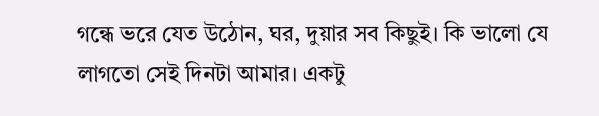গন্ধে ভরে যেত উঠোন, ঘর, দুয়ার সব কিছুই। কি ভালো যে লাগতো সেই দিনটা আমার। একটু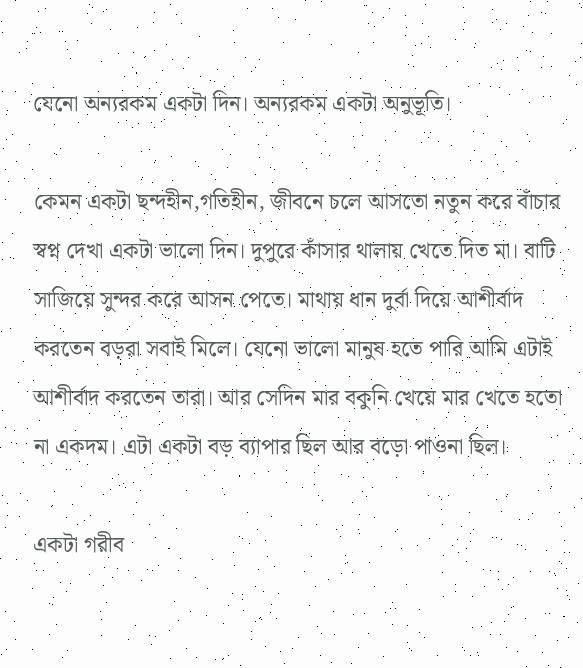যেনো অন্যরকম একটা দিন। অন্যরকম একটা অনুভূতি।

কেমন একটা ছন্দহীন,গতিহীন, জীবনে চলে আসতো নতুন করে বাঁচার স্বপ্ন দেখা একটা ভালো দিন। দুপুরে কাঁসার থালায় খেতে দিত মা। বাটি সাজিয়ে সুন্দর করে আসন পেতে। মাথায় ধান দুর্বা দিয়ে আশীর্বাদ করতেন বড়রা সবাই মিলে। যেনো ভালো মানুষ হতে পারি আমি এটাই আশীর্বাদ করতেন তারা। আর সেদিন মার বকুনি খেয়ে মার খেতে হতো না একদম। এটা একটা বড় ব্যাপার ছিল আর বড়ো পাওনা ছিল।

একটা গরীব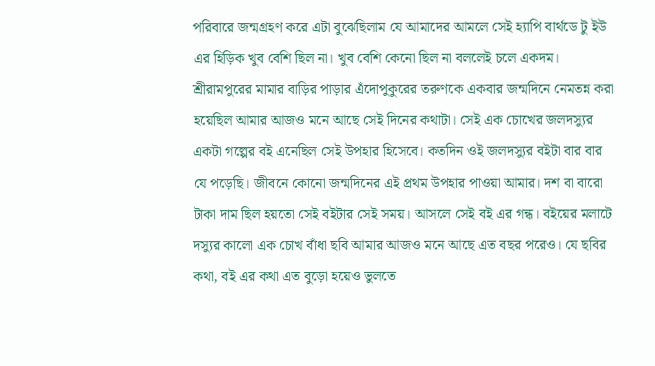পরিবারে জন্মগ্রহণ করে এটা বুঝেছিলাম যে আমাদের আমলে সেই হ্যাপি বার্থডে টু ইউ এর হিড়িক খুব বেশি ছিল না। খুব বেশি কেনো ছিল না বললেই চলে একদম। শ্রীরামপুরের মামার বাড়ির পাড়ার এঁদোপুকুরের তরুণকে একবার জন্মদিনে নেমতন্ন করা হয়েছিল আমার আজও মনে আছে সেই দিনের কথাটা। সেই এক চোখের জলদস্যুর একটা গল্পের বই এনেছিল সেই উপহার হিসেবে। কতদিন ওই জলদস্যুর বইটা বার বার যে পড়েছি। জীবনে কোনো জন্মদিনের এই প্রথম উপহার পাওয়া আমার। দশ বা বারো টাকা দাম ছিল হয়তো সেই বইটার সেই সময়। আসলে সেই বই এর গন্ধ। বইয়ের মলাটে দস্যুর কালো এক চোখ বাঁধা ছবি আমার আজও মনে আছে এত বছর পরেও। যে ছবির কথা, বই এর কথা এত বুড়ো হয়েও ভুলতে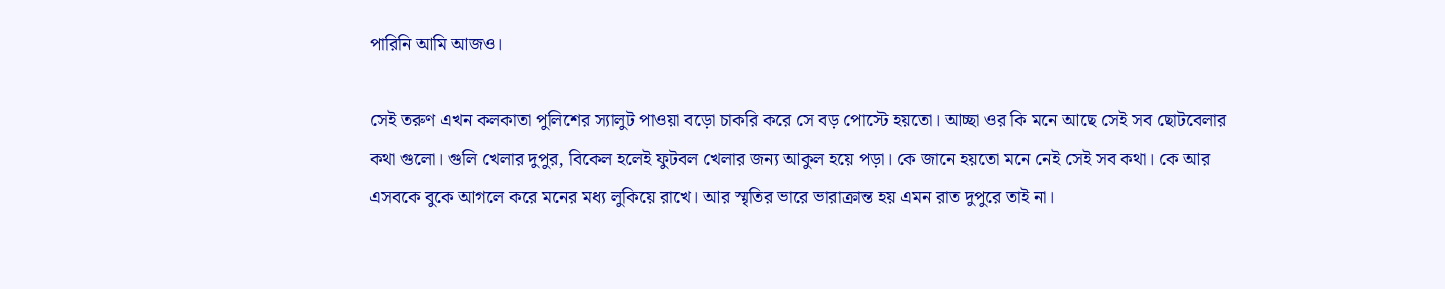পারিনি আমি আজও।

সেই তরুণ এখন কলকাতা পুলিশের স্যালুট পাওয়া বড়ো চাকরি করে সে বড় পোস্টে হয়তো। আচ্ছা ওর কি মনে আছে সেই সব ছোটবেলার কথা গুলো। গুলি খেলার দুপুর, বিকেল হলেই ফুটবল খেলার জন্য আকুল হয়ে পড়া। কে জানে হয়তো মনে নেই সেই সব কথা। কে আর এসবকে বুকে আগলে করে মনের মধ্য লুকিয়ে রাখে। আর স্মৃতির ভারে ভারাক্রান্ত হয় এমন রাত দুপুরে তাই না।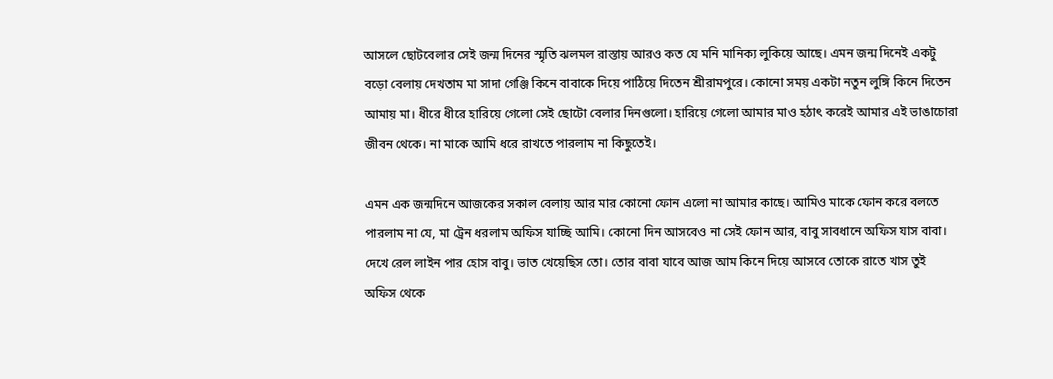আসলে ছোটবেলার সেই জন্ম দিনের স্মৃতি ঝলমল রাস্তায় আরও কত যে মনি মানিক্য লুকিয়ে আছে। এমন জন্ম দিনেই একটু বড়ো বেলায় দেখতাম মা সাদা গেঞ্জি কিনে বাবাকে দিয়ে পাঠিয়ে দিতেন শ্রীরামপুরে। কোনো সময় একটা নতুন লুঙ্গি কিনে দিতেন আমায় মা। ধীরে ধীরে হারিয়ে গেলো সেই ছোটো বেলার দিনগুলো। হারিয়ে গেলো আমার মাও হঠাৎ করেই আমার এই ভাঙাচোরা জীবন থেকে। না মাকে আমি ধরে রাখতে পারলাম না কিছুতেই।

এমন এক জন্মদিনে আজকের সকাল বেলায় আর মার কোনো ফোন এলো না আমার কাছে। আমিও মাকে ফোন করে বলতে পারলাম না যে, মা ট্রেন ধরলাম অফিস যাচ্ছি আমি। কোনো দিন আসবেও না সেই ফোন আর, বাবু সাবধানে অফিস যাস বাবা। দেখে রেল লাইন পার হোস বাবু। ভাত খেয়েছিস তো। তোর বাবা যাবে আজ আম কিনে দিয়ে আসবে তোকে রাতে খাস তুই অফিস থেকে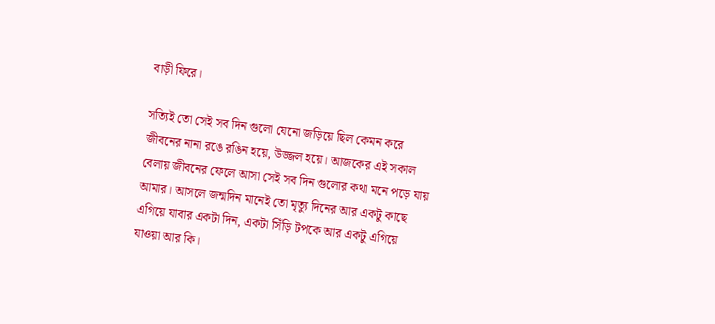বাড়ী ফিরে।

সত্যিই তো সেই সব দিন গুলো যেনো জড়িয়ে ছিল কেমন করে জীবনের নানা রঙে রঙিন হয়ে, উজ্জল হয়ে। আজকের এই সকাল বেলায় জীবনের ফেলে আসা সেই সব দিন গুলোর কথা মনে পড়ে যায় আমার। আসলে জন্মদিন মানেই তো মৃত্যু দিনের আর একটু কাছে এগিয়ে যাবার একটা দিন, একটা সিঁড়ি টপকে আর একটু এগিয়ে যাওয়া আর কি।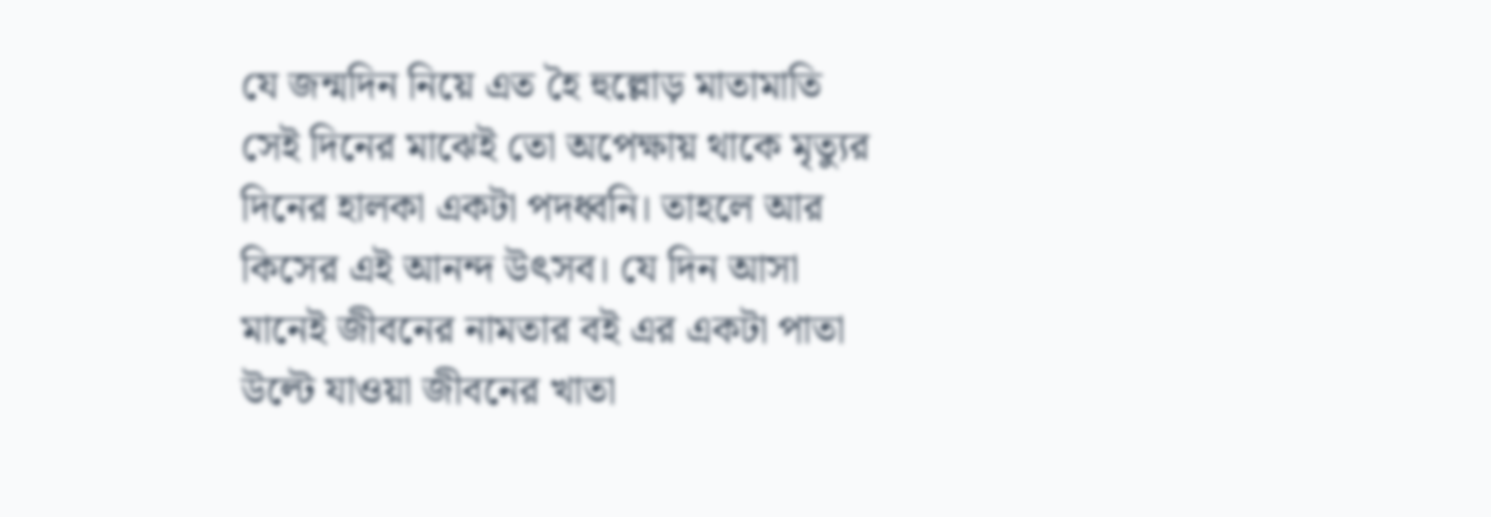যে জন্মদিন নিয়ে এত হৈ হুল্লোড় মাতামাতি সেই দিনের মাঝেই তো অপেক্ষায় থাকে মৃত্যুর দিনের হালকা একটা পদধ্বনি। তাহলে আর কিসের এই আনন্দ উৎসব। যে দিন আসা মানেই জীবনের নামতার বই এর একটা পাতা উল্টে যাওয়া জীবনের খাতা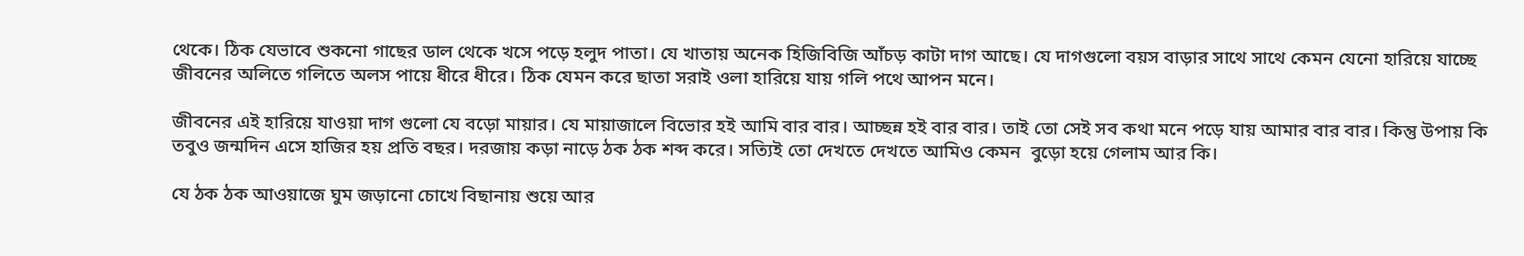থেকে। ঠিক যেভাবে শুকনো গাছের ডাল থেকে খসে পড়ে হলুদ পাতা। যে খাতায় অনেক হিজিবিজি আঁচড় কাটা দাগ আছে। যে দাগগুলো বয়স বাড়ার সাথে সাথে কেমন যেনো হারিয়ে যাচ্ছে জীবনের অলিতে গলিতে অলস পায়ে ধীরে ধীরে। ঠিক যেমন করে ছাতা সরাই ওলা হারিয়ে যায় গলি পথে আপন মনে।

জীবনের এই হারিয়ে যাওয়া দাগ গুলো যে বড়ো মায়ার। যে মায়াজালে বিভোর হই আমি বার বার। আচ্ছন্ন হই বার বার। তাই তো সেই সব কথা মনে পড়ে যায় আমার বার বার। কিন্তু উপায় কি তবুও জন্মদিন এসে হাজির হয় প্রতি বছর। দরজায় কড়া নাড়ে ঠক ঠক শব্দ করে। সত্যিই তো দেখতে দেখতে আমিও কেমন  বুড়ো হয়ে গেলাম আর কি।

যে ঠক ঠক আওয়াজে ঘুম জড়ানো চোখে বিছানায় শুয়ে আর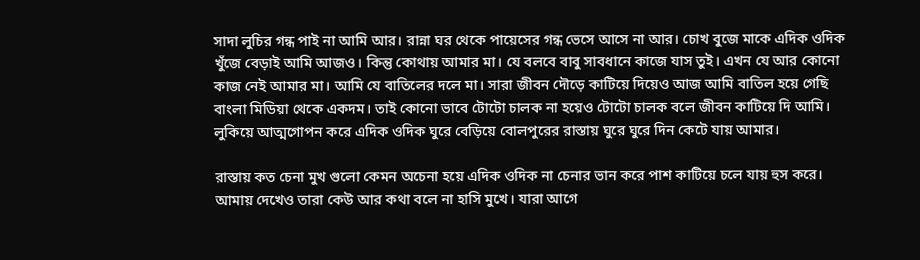সাদা লুচির গন্ধ পাই না আমি আর। রান্না ঘর থেকে পায়েসের গন্ধ ভেসে আসে না আর। চোখ বুজে মাকে এদিক ওদিক খুঁজে বেড়াই আমি আজও। কিন্তু কোথায় আমার মা। যে বলবে বাবু সাবধানে কাজে যাস তুই। এখন যে আর কোনো কাজ নেই আমার মা। আমি যে বাতিলের দলে মা। সারা জীবন দৌড়ে কাটিয়ে দিয়েও আজ আমি বাতিল হয়ে গেছি বাংলা মিডিয়া থেকে একদম। তাই কোনো ভাবে টোটো চালক না হয়েও টোটো চালক বলে জীবন কাটিয়ে দি আমি। লুকিয়ে আত্মগোপন করে এদিক ওদিক ঘুরে বেড়িয়ে বোলপুরের রাস্তায় ঘুরে ঘুরে দিন কেটে যায় আমার।

রাস্তায় কত চেনা মুখ গুলো কেমন অচেনা হয়ে এদিক ওদিক না চেনার ভান করে পাশ কাটিয়ে চলে যায় হুস করে। আমায় দেখেও তারা কেউ আর কথা বলে না হাসি মুখে। যারা আগে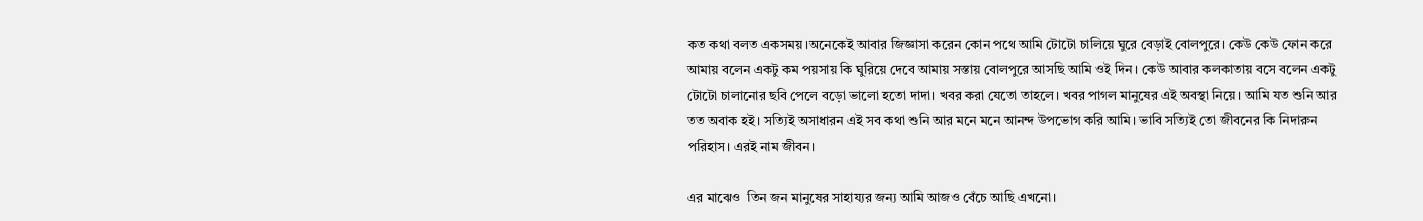কত কথা বলত একসময়।অনেকেই আবার জিজ্ঞাসা করেন কোন পথে আমি টোটো চালিয়ে ঘুরে বেড়াই বোলপুরে। কেউ কেউ ফোন করে আমায় বলেন একটু কম পয়সায় কি ঘুরিয়ে দেবে আমায় সস্তায় বোলপুরে আসছি আমি ওই দিন। কেউ আবার কলকাতায় বসে বলেন একটু টোটো চালানোর ছবি পেলে বড়ো ভালো হতো দাদা। খবর করা যেতো তাহলে। খবর পাগল মানুষের এই অবস্থা নিয়ে। আমি যত শুনি আর তত অবাক হই। সত্যিই অসাধারন এই সব কথা শুনি আর মনে মনে আনন্দ উপভোগ করি আমি। ভাবি সত্যিই তো জীবনের কি নিদারুন পরিহাস। এরই নাম জীবন।

এর মাঝেও  তিন জন মানুষের সাহায্যর জন্য আমি আজও বেঁচে আছি এখনো।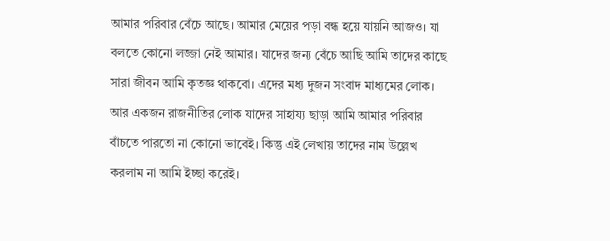আমার পরিবার বেঁচে আছে। আমার মেয়ের পড়া বন্ধ হয়ে যায়নি আজও। যা বলতে কোনো লজ্জা নেই আমার। যাদের জন্য বেঁচে আছি আমি তাদের কাছে সারা জীবন আমি কৃতজ্ঞ থাকবো। এদের মধ্য দুজন সংবাদ মাধ্যমের লোক। আর একজন রাজনীতির লোক যাদের সাহায্য ছাড়া আমি আমার পরিবার বাঁচতে পারতো না কোনো ভাবেই। কিন্তু এই লেখায় তাদের নাম উল্লেখ করলাম না আমি ইচ্ছা করেই।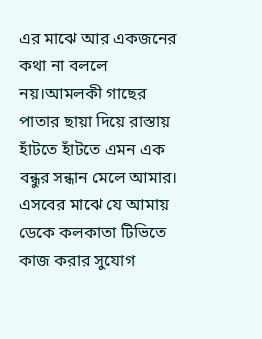এর মাঝে আর একজনের কথা না বললে নয়।আমলকী গাছের পাতার ছায়া দিয়ে রাস্তায় হাঁটতে হাঁটতে এমন এক বন্ধুর সন্ধান মেলে আমার। এসবের মাঝে যে আমায় ডেকে কলকাতা টিভিতে কাজ করার সুযোগ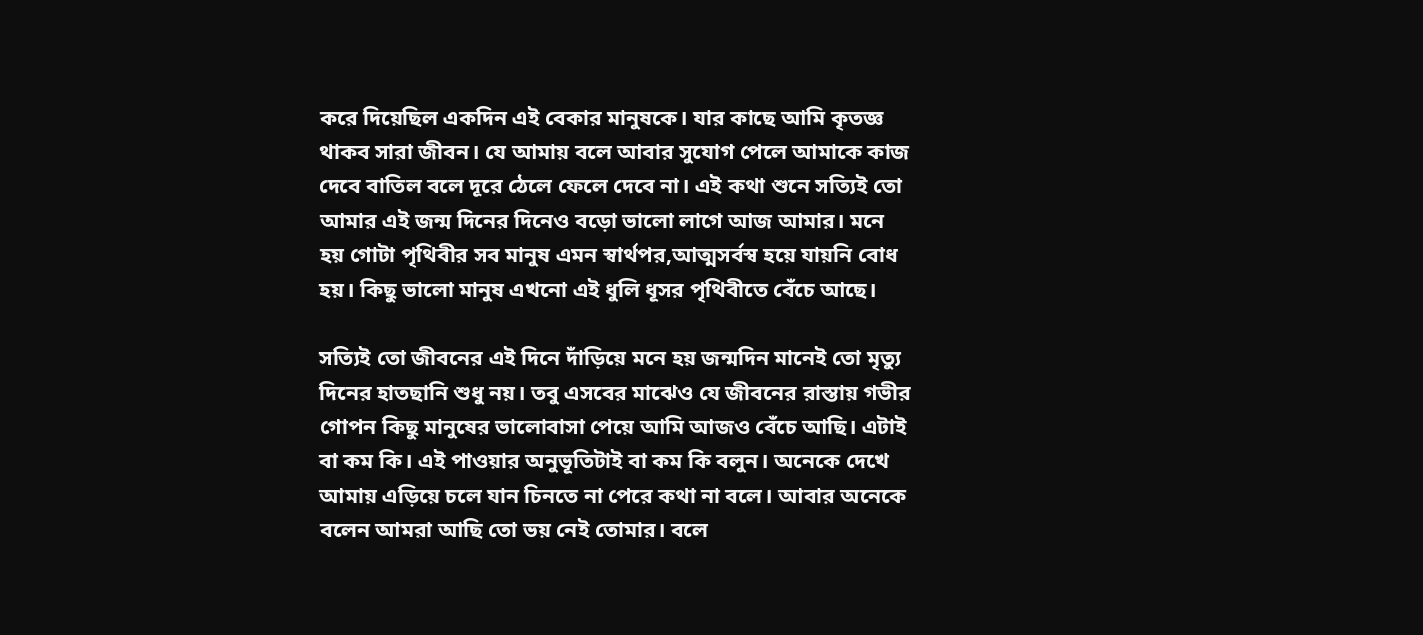করে দিয়েছিল একদিন এই বেকার মানুষকে। যার কাছে আমি কৃতজ্ঞ থাকব সারা জীবন। যে আমায় বলে আবার সুযোগ পেলে আমাকে কাজ দেবে বাতিল বলে দূরে ঠেলে ফেলে দেবে না। এই কথা শুনে সত্যিই তো আমার এই জন্ম দিনের দিনেও বড়ো ভালো লাগে আজ আমার। মনে হয় গোটা পৃথিবীর সব মানুষ এমন স্বার্থপর,আত্মসর্বস্ব হয়ে যায়নি বোধ হয়। কিছু ভালো মানুষ এখনো এই ধুলি ধূসর পৃথিবীতে বেঁচে আছে।

সত্যিই তো জীবনের এই দিনে দাঁড়িয়ে মনে হয় জন্মদিন মানেই তো মৃত্যু দিনের হাতছানি শুধু নয়। তবু এসবের মাঝেও যে জীবনের রাস্তায় গভীর গোপন কিছু মানুষের ভালোবাসা পেয়ে আমি আজও বেঁচে আছি। এটাই বা কম কি। এই পাওয়ার অনুভূতিটাই বা কম কি বলুন। অনেকে দেখে আমায় এড়িয়ে চলে যান চিনতে না পেরে কথা না বলে। আবার অনেকে বলেন আমরা আছি তো ভয় নেই তোমার। বলে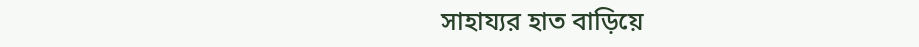সাহায্যর হাত বাড়িয়ে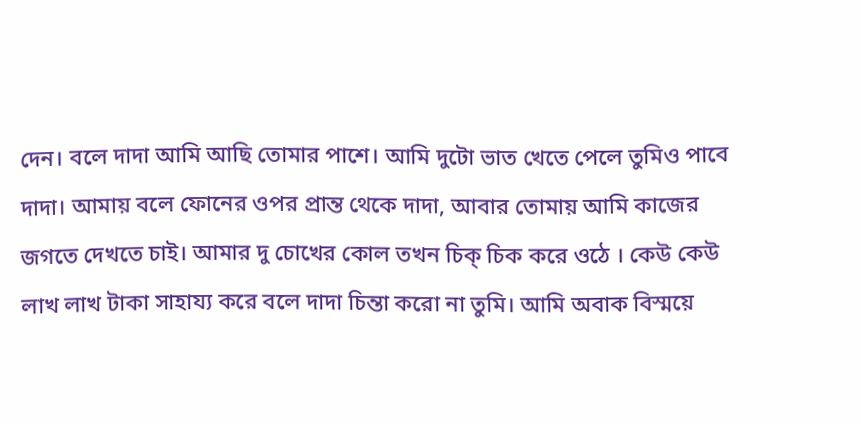দেন। বলে দাদা আমি আছি তোমার পাশে। আমি দুটো ভাত খেতে পেলে তুমিও পাবে দাদা। আমায় বলে ফোনের ওপর প্রান্ত থেকে দাদা, আবার তোমায় আমি কাজের জগতে দেখতে চাই। আমার দু চোখের কোল তখন চিক্ চিক করে ওঠে । কেউ কেউ লাখ লাখ টাকা সাহায্য করে বলে দাদা চিন্তা করো না তুমি। আমি অবাক বিস্ময়ে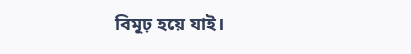বিমূঢ় হয়ে যাই।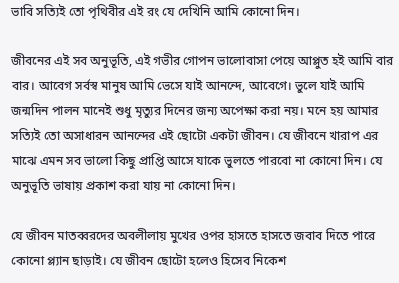ভাবি সত্যিই তো পৃথিবীর এই রং যে দেখিনি আমি কোনো দিন।

জীবনের এই সব অনুভূতি, এই গভীর গোপন ভালোবাসা পেয়ে আপ্লুত হই আমি বার বার। আবেগ সর্বস্ব মানুষ আমি ভেসে যাই আনন্দে, আবেগে। ভুলে যাই আমি জন্মদিন পালন মানেই শুধু মৃত্যুর দিনের জন্য অপেক্ষা করা নয়। মনে হয় আমার সত্যিই তো অসাধারন আনন্দের এই ছোটো একটা জীবন। যে জীবনে খারাপ এর মাঝে এমন সব ভালো কিছু প্রাপ্তি আসে যাকে ভুলতে পারবো না কোনো দিন। যে অনুভূতি ভাষায় প্রকাশ করা যায় না কোনো দিন।

যে জীবন মাতব্বরদের অবলীলায় মুখের ওপর হাসতে হাসতে জবাব দিতে পারে কোনো প্ল্যান ছাড়াই। যে জীবন ছোটো হলেও হিসেব নিকেশ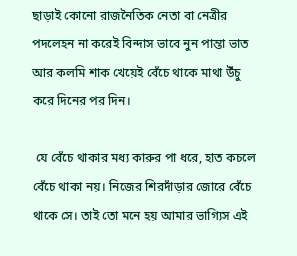ছাড়াই কোনো রাজনৈতিক নেতা বা নেত্রীর পদলেহন না করেই বিন্দাস ভাবে নুন পান্তা ভাত আর কলমি শাক খেয়েই বেঁচে থাকে মাথা উঁচু করে দিনের পর দিন।

 যে বেঁচে থাকার মধ্য কারুর পা ধরে, হাত কচলে বেঁচে থাকা নয়। নিজের শিরদাঁড়ার জোরে বেঁচে থাকে সে। তাই তো মনে হয় আমার ভাগ্যিস এই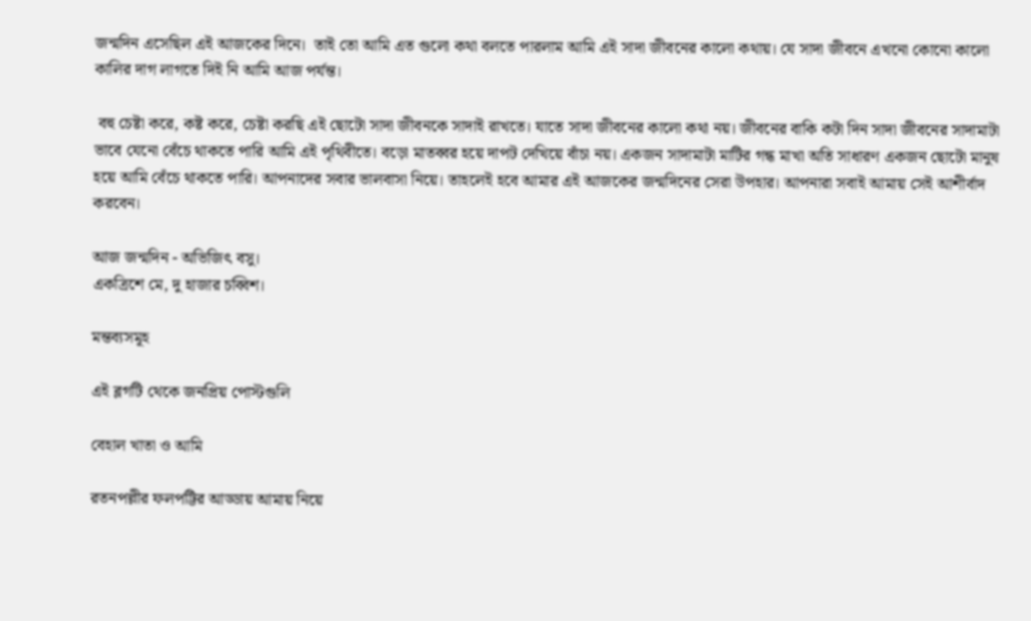জন্মদিন এসেছিল এই আজকের দিনে।  তাই তো আমি এত গুলো কথা বলতে পারলাম আমি এই সাদা জীবনের কালো কথায়। যে সাদা জীবনে এখনো কোনো কালো কালির দাগ লাগতে দিই নি আমি আজ পর্যন্ত।

 বহু চেষ্টা করে, কষ্ট করে, চেষ্টা করছি এই ছোটো সাদা জীবনকে সাদাই রাখতে। যাতে সাদা জীবনের কালো কথা নয়। জীবনের বাকি কটা দিন সাদা জীবনের সাদামাটা ভাবে যেনো বেঁচে থাকতে পারি আমি এই পৃথিবীতে। বড়ো মাতব্বর হয়ে দাপট দেখিয়ে বাঁচা নয়। একজন সাদামাটা মাটির গন্ধ মাখা অতি সাধারণ একজন ছোটো মানুষ হয়ে আমি বেঁচে থাকতে পারি। আপনাদের সবার ভালবাসা নিয়ে। তাহলেই হবে আমার এই আজকের জন্মদিনের সেরা উপহার। আপনারা সবাই আমায় সেই আশীর্বাদ করবেন।

আজ জন্মদিন - অভিজিৎ বসু।
একত্রিশে মে, দু হাজার চব্বিশ।

মন্তব্যসমূহ

এই ব্লগটি থেকে জনপ্রিয় পোস্টগুলি

বেহাল খাতা ও আমি

রতনপল্লীর ফলপট্টির আড্ডায় আমায় নিয়ে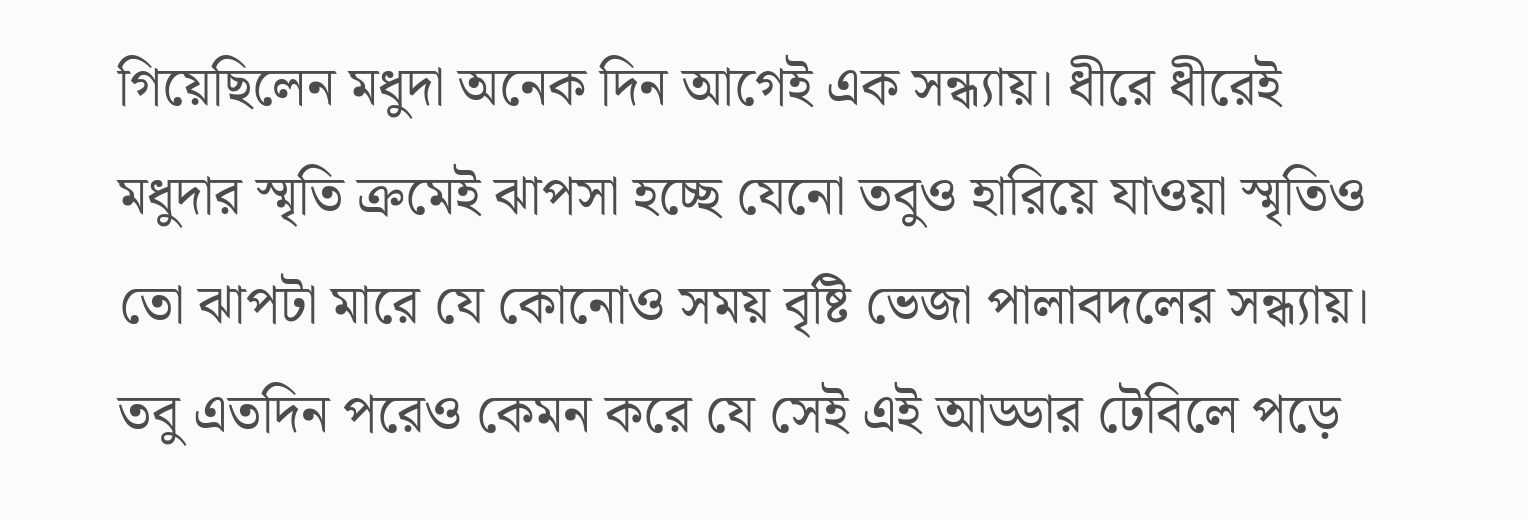গিয়েছিলেন মধুদা অনেক দিন আগেই এক সন্ধ্যায়। ধীরে ধীরেই মধুদার স্মৃতি ক্রমেই ঝাপসা হচ্ছে যেনো তবুও হারিয়ে যাওয়া স্মৃতিও তো ঝাপটা মারে যে কোনোও সময় বৃষ্টি ভেজা পালাবদলের সন্ধ্যায়। তবু এতদিন পরেও কেমন করে যে সেই এই আড্ডার টেবিলে পড়ে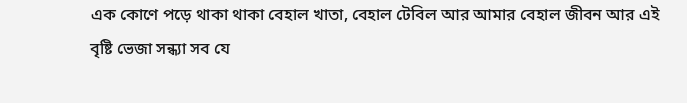এক কোণে পড়ে থাকা থাকা বেহাল খাতা, বেহাল টেবিল আর আমার বেহাল জীবন আর এই বৃষ্টি ভেজা সন্ধ্যা সব যে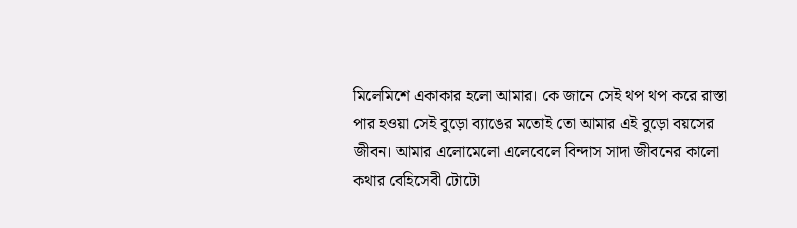মিলেমিশে একাকার হলো আমার। কে জানে সেই থপ থপ করে রাস্তা পার হওয়া সেই বুড়ো ব্যাঙের মতোই তো আমার এই বুড়ো বয়সের জীবন। আমার এলোমেলো এলেবেলে বিন্দাস সাদা জীবনের কালো কথার বেহিসেবী টোটো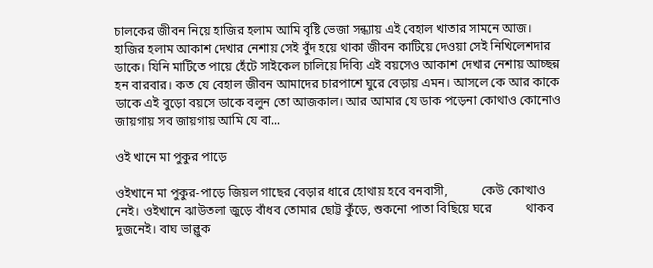চালকের জীবন নিয়ে হাজির হলাম আমি বৃষ্টি ভেজা সন্ধ্যায় এই বেহাল খাতার সামনে আজ। হাজির হলাম আকাশ দেখার নেশায় সেই বুঁদ হয়ে থাকা জীবন কাটিয়ে দেওয়া সেই নিখিলেশদার ডাকে। যিনি মাটিতে পায়ে হেঁটে সাইকেল চালিয়ে দিব্যি এই বয়সেও আকাশ দেখার নেশায় আচ্ছন্ন হন বারবার। কত যে বেহাল জীবন আমাদের চারপাশে ঘুরে বেড়ায় এমন। আসলে কে আর কাকে ডাকে এই বুড়ো বয়সে ডাকে বলুন তো আজকাল। আর আমার যে ডাক পড়েনা কোথাও কোনোও জায়গায় সব জায়গায় আমি যে বা...

ওই খানে মা পুকুর পাড়ে

ওইখানে মা পুকুর-পাড়ে জিয়ল গাছের বেড়ার ধারে হোথায় হবে বনবাসী,           কেউ কোত্থাও নেই। ওইখানে ঝাউতলা জুড়ে বাঁধব তোমার ছোট্ট কুঁড়ে, শুকনো পাতা বিছিয়ে ঘরে           থাকব দুজনেই। বাঘ ভাল্লুক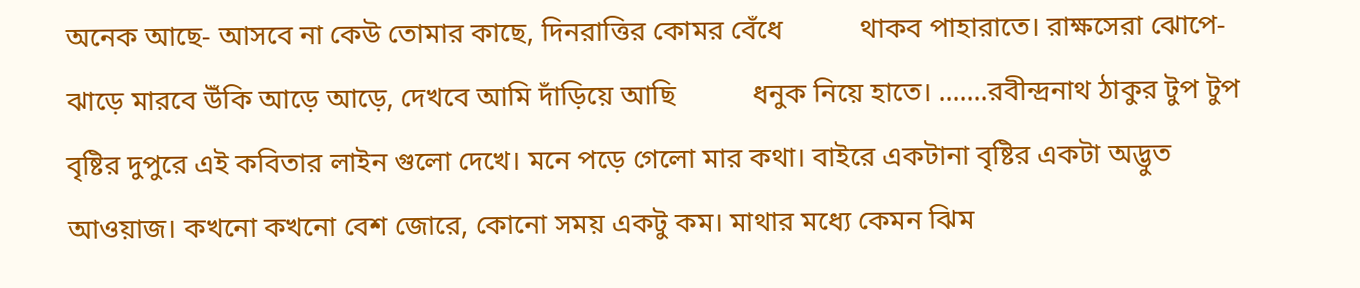অনেক আছে- আসবে না কেউ তোমার কাছে, দিনরাত্তির কোমর বেঁধে           থাকব পাহারাতে। রাক্ষসেরা ঝোপে-ঝাড়ে মারবে উঁকি আড়ে আড়ে, দেখবে আমি দাঁড়িয়ে আছি           ধনুক নিয়ে হাতে। .......রবীন্দ্রনাথ ঠাকুর টুপ টুপ বৃষ্টির দুপুরে এই কবিতার লাইন গুলো দেখে। মনে পড়ে গেলো মার কথা। বাইরে একটানা বৃষ্টির একটা অদ্ভুত আওয়াজ। কখনো কখনো বেশ জোরে, কোনো সময় একটু কম। মাথার মধ্যে কেমন ঝিম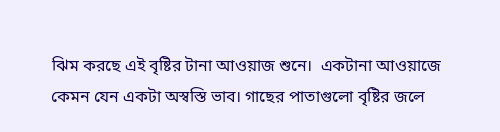ঝিম করছে এই বৃষ্টির টানা আওয়াজ শুনে।  একটানা আওয়াজে কেমন যেন একটা অস্বস্তি ভাব। গাছের পাতাগুলো বৃষ্টির জলে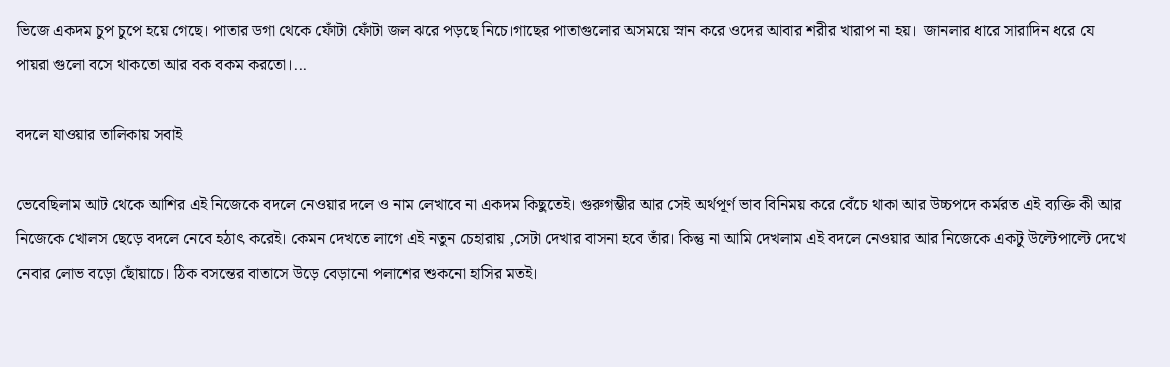ভিজে একদম চুপ চুপে হয়ে গেছে। পাতার ডগা থেকে ফোঁটা ফোঁটা জল ঝরে পড়ছে নিচে।গাছের পাতাগুলোর অসময়ে স্নান করে ওদের আবার শরীর খারাপ না হয়।  জানলার ধারে সারাদিন ধরে যে পায়রা গুলো বসে থাকতো আর বক বকম করতো।...

বদলে যাওয়ার তালিকায় সবাই

ভেবেছিলাম আট থেকে আশির এই নিজেকে বদলে নেওয়ার দলে ও নাম লেখাবে না একদম কিছুতেই। গুরুগম্ভীর আর সেই অর্থপূর্ণ ভাব বিনিময় করে বেঁচে থাকা আর উচ্চপদে কর্মরত এই ব্যক্তি কী আর নিজেকে খোলস ছেড়ে বদলে নেবে হঠাৎ করেই। কেমন দেখতে লাগে এই নতুন চেহারায় ,সেটা দেখার বাসনা হবে তাঁর। কিন্তু না আমি দেখলাম এই বদলে নেওয়ার আর নিজেকে একটু উল্টেপাল্টে দেখে নেবার লোভ বড়ো ছোঁয়াচে। ঠিক বসন্তের বাতাসে উড়ে বেড়ানো পলাশের শুকনো হাসির মতই।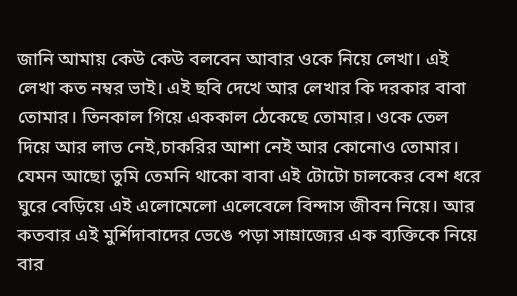জানি আমায় কেউ কেউ বলবেন আবার ওকে নিয়ে লেখা। এই লেখা কত নম্বর ভাই। এই ছবি দেখে আর লেখার কি দরকার বাবা তোমার। তিনকাল গিয়ে এককাল ঠেকেছে তোমার। ওকে তেল দিয়ে আর লাভ নেই,চাকরির আশা নেই আর কোনোও তোমার। যেমন আছো তুমি তেমনি থাকো বাবা এই টোটো চালকের বেশ ধরে ঘুরে বেড়িয়ে এই এলোমেলো এলেবেলে বিন্দাস জীবন নিয়ে। আর কতবার এই মুর্শিদাবাদের ভেঙে পড়া সাম্রাজ্যের এক ব্যক্তিকে নিয়ে বার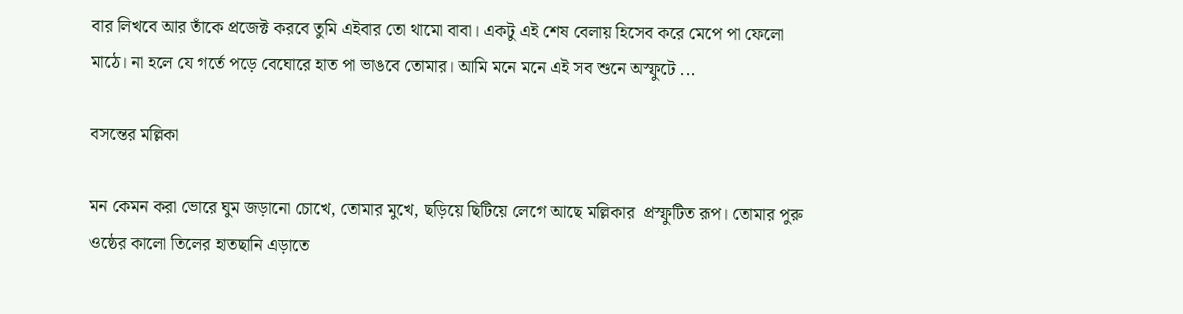বার লিখবে আর তাঁকে প্রজেক্ট করবে তুমি এইবার তো থামো বাবা। একটু এই শেষ বেলায় হিসেব করে মেপে পা ফেলো মাঠে। না হলে যে গর্তে পড়ে বেঘোরে হাত পা ভাঙবে তোমার। আমি মনে মনে এই সব শুনে অস্ফুটে ...

বসন্তের মল্লিকা

মন কেমন করা ভোরে ঘুম জড়ানো চোখে, তোমার মুখে, ছড়িয়ে ছিটিয়ে লেগে আছে মল্লিকার  প্রস্ফুটিত রূপ। তোমার পুরু ওষ্ঠের কালো তিলের হাতছানি এড়াতে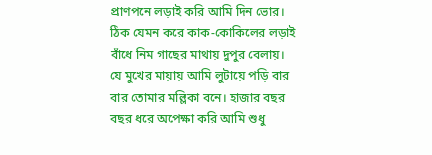প্রাণপনে লড়াই করি আমি দিন ভোর। ঠিক যেমন করে কাক-কোকিলের লড়াই বাঁধে নিম গাছের মাথায় দুপুর বেলায়। যে মুখের মায়ায় আমি লুটায়ে পড়ি বার বার তোমার মল্লিকা বনে। হাজার বছর বছর ধরে অপেক্ষা করি আমি শুধু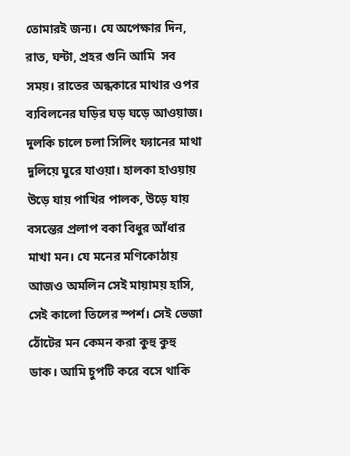তোমারই জন্য। যে অপেক্ষার দিন, রাত, ঘন্টা, প্রহর গুনি আমি  সব সময়। রাতের অন্ধকারে মাথার ওপর ব্যবিলনের ঘড়ির ঘড় ঘড়ে আওয়াজ। দুলকি চালে চলা সিলিং ফ্যানের মাথা দুলিয়ে ঘুরে যাওয়া। হালকা হাওয়ায় উড়ে যায় পাখির পালক, উড়ে যায় বসন্তের প্রলাপ বকা বিধুর আঁধার মাখা মন। যে মনের মণিকোঠায় আজও অমলিন সেই মায়াময় হাসি, সেই কালো তিলের স্পর্শ। সেই ভেজা ঠোঁটের মন কেমন করা কুহু কুহু ডাক। আমি চুপটি করে বসে থাকি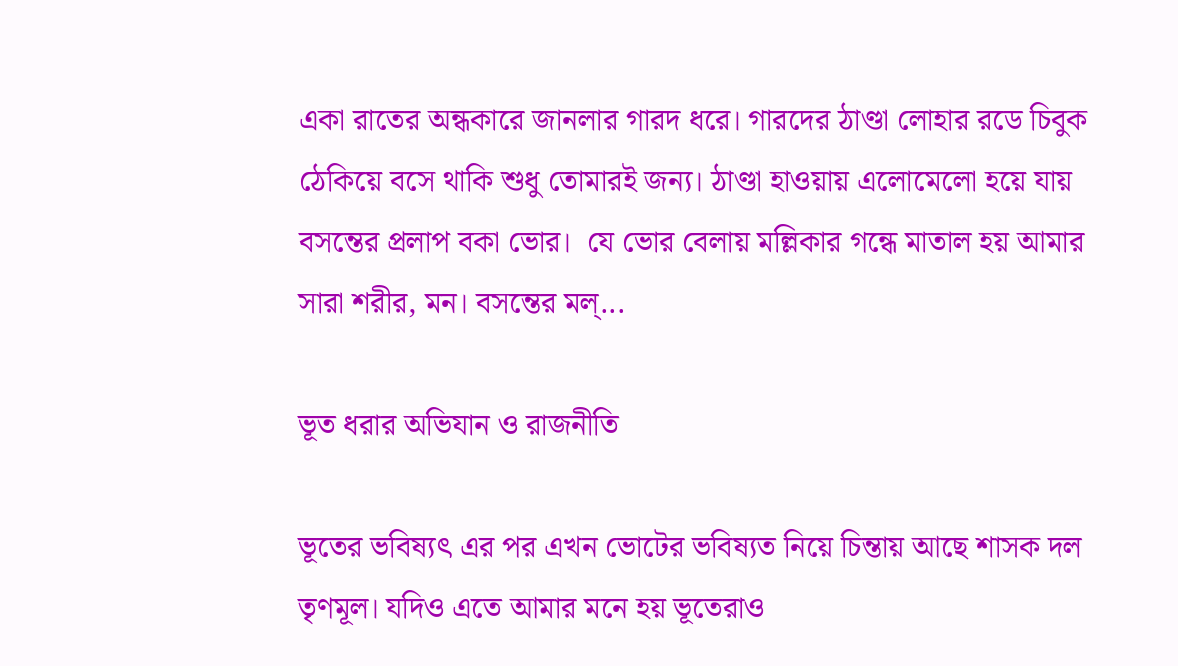একা রাতের অন্ধকারে জানলার গারদ ধরে। গারদের ঠাণ্ডা লোহার রডে চিবুক ঠেকিয়ে বসে থাকি শুধু তোমারই জন্য। ঠাণ্ডা হাওয়ায় এলোমেলো হয়ে যায় বসন্তের প্রলাপ বকা ভোর।  যে ভোর বেলায় মল্লিকার গন্ধে মাতাল হয় আমার সারা শরীর, মন। বসন্তের মল্...

ভূত ধরার অভিযান ও রাজনীতি

ভূতের ভবিষ্যৎ এর পর এখন ভোটের ভবিষ্যত নিয়ে চিন্তায় আছে শাসক দল তৃণমূল। যদিও এতে আমার মনে হয় ভূতেরাও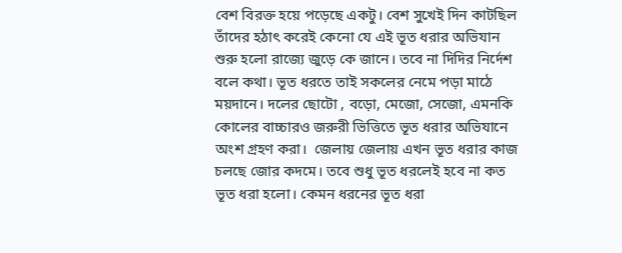বেশ বিরক্ত হয়ে পড়েছে একটু। বেশ সুখেই দিন কাটছিল তাঁদের হঠাৎ করেই কেনো যে এই ভূত ধরার অভিযান শুরু হলো রাজ্যে জুড়ে কে জানে। তবে না দিদির নির্দেশ বলে কথা। ভূত ধরতে তাই সকলের নেমে পড়া মাঠে ময়দানে। দলের ছোটো , বড়ো, মেজো, সেজো, এমনকি কোলের বাচ্চারও জরুরী ভিত্তিতে ভূত ধরার অভিযানে অংশ গ্রহণ করা।  জেলায় জেলায় এখন ভূত ধরার কাজ চলছে জোর কদমে। তবে শুধু ভূত ধরলেই হবে না কত ভূত ধরা হলো। কেমন ধরনের ভূত ধরা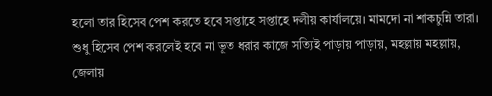হলো তার হিসেব পেশ করতে হবে সপ্তাহে সপ্তাহে দলীয় কার্যালয়ে। মামদো না শাকচুন্নি তারা। শুধু হিসেব পেশ করলেই হবে না ভূত ধরার কাজে সত্যিই পাড়ায় পাড়ায়, মহল্লায় মহল্লায়, জেলায়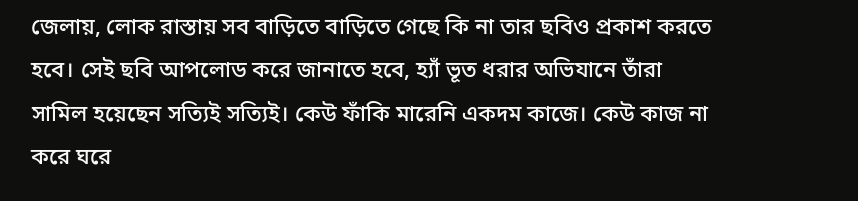জেলায়, লোক রাস্তায় সব বাড়িতে বাড়িতে গেছে কি না তার ছবিও প্রকাশ করতে হবে। সেই ছবি আপলোড করে জানাতে হবে, হ্যাঁ ভূত ধরার অভিযানে তাঁরা সামিল হয়েছেন সত্যিই সত্যিই। কেউ ফাঁকি মারেনি একদম কাজে। কেউ কাজ না করে ঘরে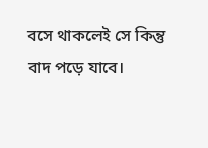বসে থাকলেই সে কিন্তু বাদ পড়ে যাবে।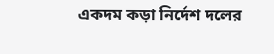একদম কড়া নির্দেশ দলের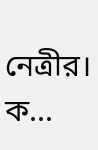নেত্রীর।  ক...